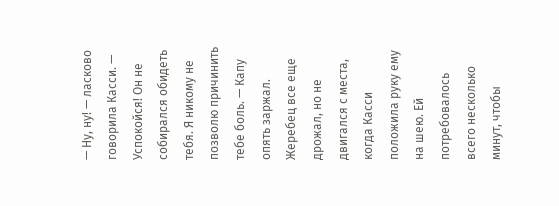— Ну, ну! — ласково говорила Касси. — Успокойся! Он не собирался обидеть тебя. Я никому не позволю причинить тебе боль. — Капу опять заржал.
Жеребец все еще дрожал, но не двигался с места, когда Касси положила руку ему на шею. Ей потребовалось всего несколько минут, чтобы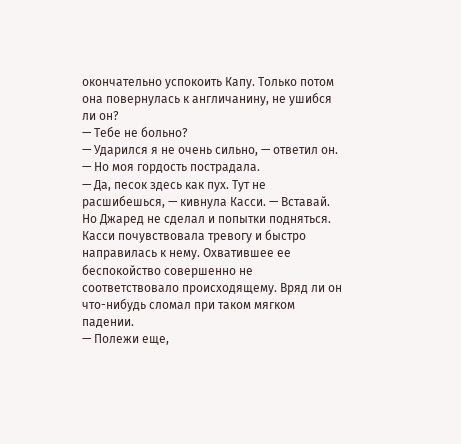окончательно успокоить Капу. Только потом она повернулась к англичанину, не ушибся ли он?
— Тебе не больно?
— Ударился я не очень сильно, — ответил он. — Но моя гордость пострадала.
— Да, песок здесь как пух. Тут не расшибешься, — кивнула Касси. — Вставай.
Но Джаред не сделал и попытки подняться. Касси почувствовала тревогу и быстро направилась к нему. Охватившее ее беспокойство совершенно не соответствовало происходящему. Вряд ли он что-нибудь сломал при таком мягком падении.
— Полежи еще,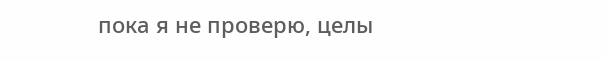пока я не проверю, целы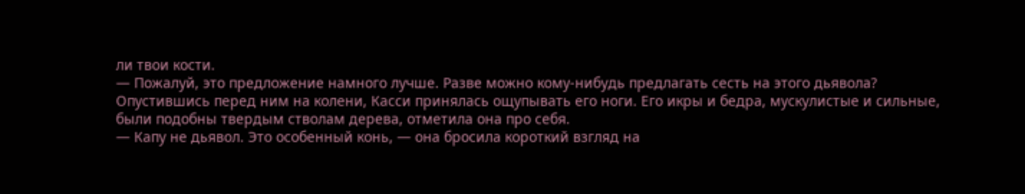ли твои кости.
— Пожалуй, это предложение намного лучше. Разве можно кому-нибудь предлагать сесть на этого дьявола?
Опустившись перед ним на колени, Касси принялась ощупывать его ноги. Его икры и бедра, мускулистые и сильные, были подобны твердым стволам дерева, отметила она про себя.
— Капу не дьявол. Это особенный конь, — она бросила короткий взгляд на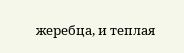жеребца, и теплая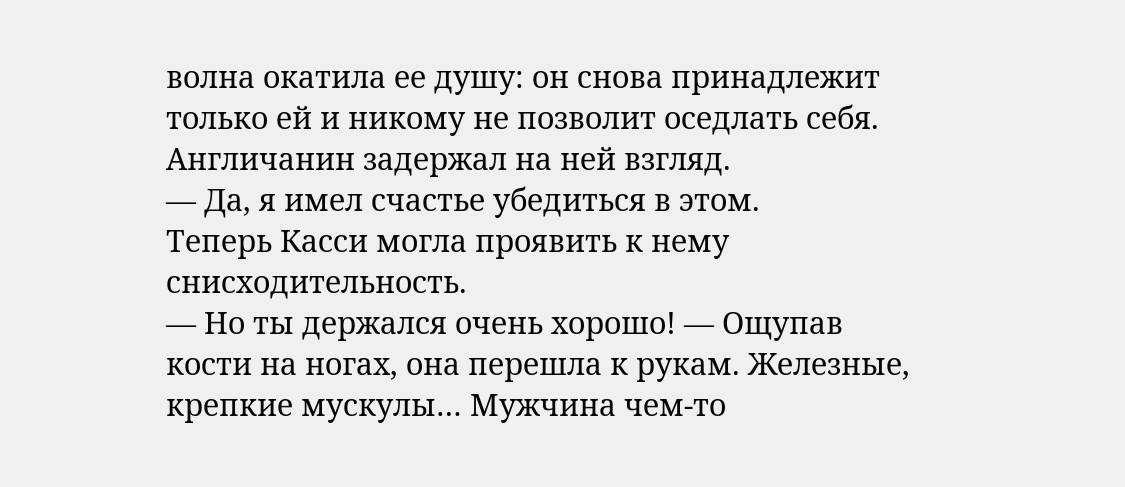волна окатила ее душу: он снова принадлежит только ей и никому не позволит оседлать себя.
Англичанин задержал на ней взгляд.
— Да, я имел счастье убедиться в этом.
Теперь Касси могла проявить к нему снисходительность.
— Но ты держался очень хорошо! — Ощупав кости на ногах, она перешла к рукам. Железные, крепкие мускулы… Мужчина чем-то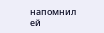напомнил ей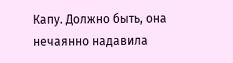Капу. Должно быть, она нечаянно надавила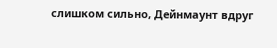слишком сильно, Дейнмаунт вдруг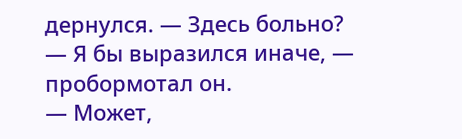дернулся. — Здесь больно?
— Я бы выразился иначе, — пробормотал он.
— Может,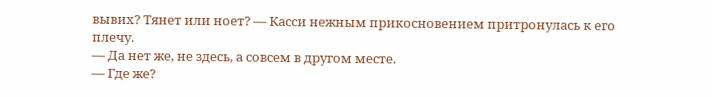вывих? Тянет или ноет? — Касси нежным прикосновением притронулась к его плечу.
— Да нет же, не здесь, а совсем в другом месте.
— Где же?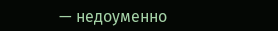— недоуменно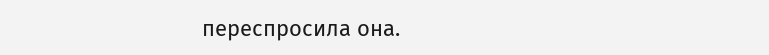переспросила она.